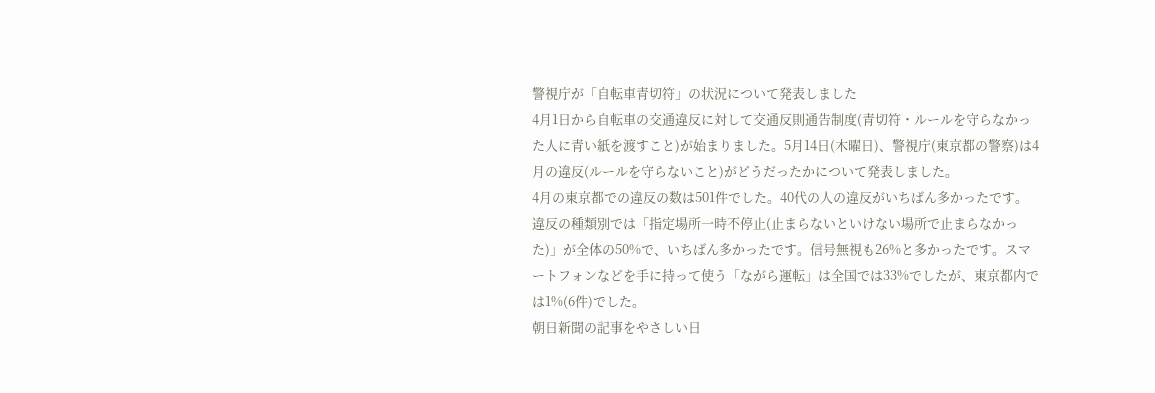警視庁が「自転車青切符」の状況について発表しました
4月1日から自転車の交通違反に対して交通反則通告制度(青切符・ルールを守らなかった人に青い紙を渡すこと)が始まりました。5月14日(木曜日)、警視庁(東京都の警察)は4月の違反(ルールを守らないこと)がどうだったかについて発表しました。
4月の東京都での違反の数は501件でした。40代の人の違反がいちばん多かったです。
違反の種類別では「指定場所一時不停止(止まらないといけない場所で止まらなかった)」が全体の50%で、いちばん多かったです。信号無視も26%と多かったです。スマートフォンなどを手に持って使う「ながら運転」は全国では33%でしたが、東京都内では1%(6件)でした。
朝日新聞の記事をやさしい日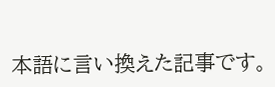本語に言い換えた記事です。